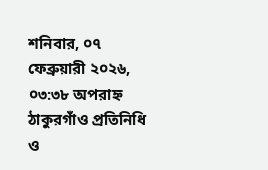শনিবার, ০৭ ফেব্রুয়ারী ২০২৬, ০৩:৩৮ অপরাহ্ন
ঠাকুরগাঁও প্রতিনিধি ও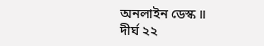অনলাইন ডেস্ক ॥
দীর্ঘ ২২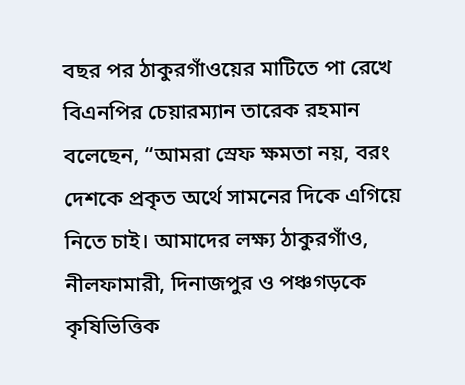বছর পর ঠাকুরগাঁওয়ের মাটিতে পা রেখে বিএনপির চেয়ারম্যান তারেক রহমান বলেছেন, “আমরা স্রেফ ক্ষমতা নয়, বরং দেশকে প্রকৃত অর্থে সামনের দিকে এগিয়ে নিতে চাই। আমাদের লক্ষ্য ঠাকুরগাঁও, নীলফামারী, দিনাজপুর ও পঞ্চগড়কে কৃষিভিত্তিক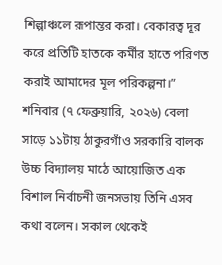শিল্পাঞ্চলে রূপান্তর করা। বেকারত্ব দূর করে প্রতিটি হাতকে কর্মীর হাতে পরিণত করাই আমাদের মূল পরিকল্পনা।”
শনিবার (৭ ফেব্রুয়ারি, ২০২৬) বেলা সাড়ে ১১টায় ঠাকুরগাঁও সরকারি বালক উচ্চ বিদ্যালয় মাঠে আয়োজিত এক বিশাল নির্বাচনী জনসভায় তিনি এসব কথা বলেন। সকাল থেকেই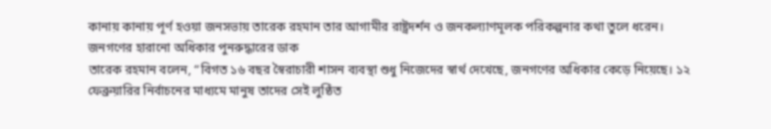কানায় কানায় পূর্ণ হওয়া জনসভায় তারেক রহমান তার আগামীর রাষ্ট্রদর্শন ও জনকল্যাণমূলক পরিকল্পনার কথা তুলে ধরেন।
জনগণের হারানো অধিকার পুনরুদ্ধারের ডাক
তারেক রহমান বলেন, “বিগত ১৬ বছর স্বৈরাচারী শাসন ব্যবস্থা শুধু নিজেদের স্বার্থ দেখেছে, জনগণের অধিকার কেড়ে নিয়েছে। ১২ ফেব্রুয়ারির নির্বাচনের মাধ্যমে মানুষ তাদের সেই লুণ্ঠিত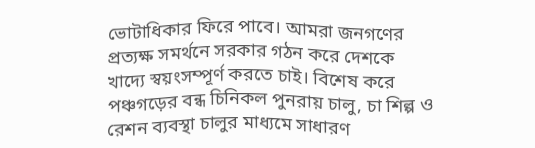ভোটাধিকার ফিরে পাবে। আমরা জনগণের প্রত্যক্ষ সমর্থনে সরকার গঠন করে দেশকে খাদ্যে স্বয়ংসম্পূর্ণ করতে চাই। বিশেষ করে পঞ্চগড়ের বন্ধ চিনিকল পুনরায় চালু, চা শিল্প ও রেশন ব্যবস্থা চালুর মাধ্যমে সাধারণ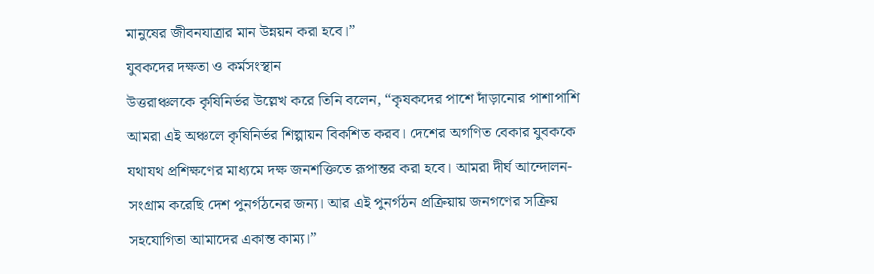মানুষের জীবনযাত্রার মান উন্নয়ন করা হবে।”
যুবকদের দক্ষতা ও কর্মসংস্থান
উত্তরাঞ্চলকে কৃষিনির্ভর উল্লেখ করে তিনি বলেন, “কৃষকদের পাশে দাঁড়ানোর পাশাপাশি আমরা এই অঞ্চলে কৃষিনির্ভর শিল্পায়ন বিকশিত করব। দেশের অগণিত বেকার যুবককে যথাযথ প্রশিক্ষণের মাধ্যমে দক্ষ জনশক্তিতে রূপান্তর করা হবে। আমরা দীর্ঘ আন্দোলন-সংগ্রাম করেছি দেশ পুনর্গঠনের জন্য। আর এই পুনর্গঠন প্রক্রিয়ায় জনগণের সক্রিয় সহযোগিতা আমাদের একান্ত কাম্য।”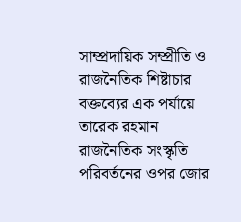সাম্প্রদায়িক সম্প্রীতি ও রাজনৈতিক শিষ্টাচার
বক্তব্যের এক পর্যায়ে তারেক রহমান রাজনৈতিক সংস্কৃতি পরিবর্তনের ওপর জোর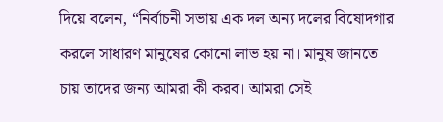দিয়ে বলেন, “নির্বাচনী সভায় এক দল অন্য দলের বিষোদগার করলে সাধারণ মানুষের কোনো লাভ হয় না। মানুষ জানতে চায় তাদের জন্য আমরা কী করব। আমরা সেই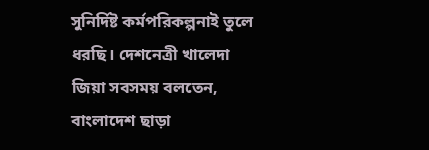সুনির্দিষ্ট কর্মপরিকল্পনাই তুলে ধরছি। দেশনেত্রী খালেদা জিয়া সবসময় বলতেন, বাংলাদেশ ছাড়া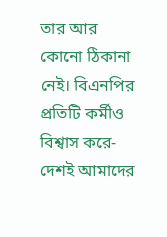তার আর কোনো ঠিকানা নেই। বিএনপির প্রতিটি কর্মীও বিশ্বাস করে- দেশই আমাদের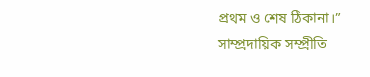প্রথম ও শেষ ঠিকানা।”
সাম্প্রদায়িক সম্প্রীতি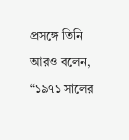প্রসঙ্গে তিনি আরও বলেন, “১৯৭১ সালের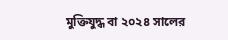মুক্তিযুদ্ধ বা ২০২৪ সালের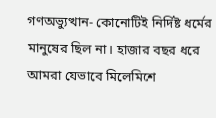গণঅভ্যুত্থান- কোনোটিই নির্দিষ্ট ধর্মের মানুষের ছিল না। হাজার বছর ধরে আমরা যেভাবে মিলেমিশে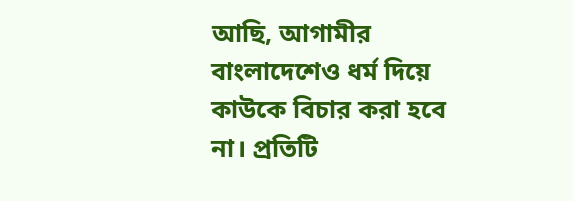আছি, আগামীর বাংলাদেশেও ধর্ম দিয়ে কাউকে বিচার করা হবে না। প্রতিটি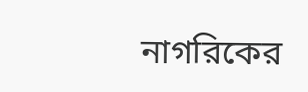নাগরিকের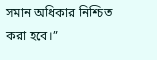সমান অধিকার নিশ্চিত করা হবে।”